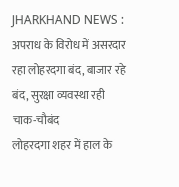JHARKHAND NEWS : अपराध के विरोध में असरदार रहा लोहरदगा बंद, बाजार रहे बंद, सुरक्षा व्यवस्था रही चाक-चौबंद
लोहरदगा शहर में हाल के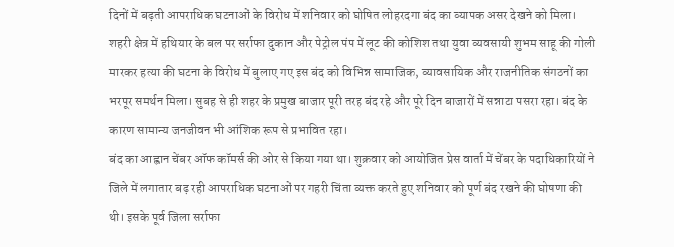दिनों में बढ़ती आपराधिक घटनाओं के विरोध में शनिवार को घोषित लोहरदगा बंद का व्यापक असर देखने को मिला। शहरी क्षेत्र में हथियार के बल पर सर्राफा दुकान और पेट्रोल पंप में लूट की कोशिश तथा युवा व्यवसायी शुभम साहू की गोली मारकर हत्या की घटना के विरोध में बुलाए गए इस बंद को विभिन्न सामाजिक, व्यावसायिक और राजनीतिक संगठनों का भरपूर समर्थन मिला। सुबह से ही शहर के प्रमुख बाजार पूरी तरह बंद रहे और पूरे दिन बाजारों में सन्नाटा पसरा रहा। बंद के कारण सामान्य जनजीवन भी आंशिक रूप से प्रभावित रहा।
बंद का आह्वान चेंबर ऑफ कॉमर्स की ओर से किया गया था। शुक्रवार को आयोजित प्रेस वार्ता में चेंबर के पदाधिकारियों ने जिले में लगातार बढ़ रही आपराधिक घटनाओं पर गहरी चिंता व्यक्त करते हुए शनिवार को पूर्ण बंद रखने की घोषणा की थी। इसके पूर्व जिला सर्राफा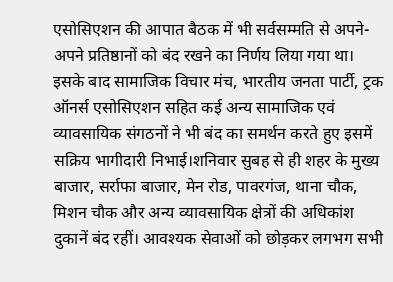एसोसिएशन की आपात बैठक में भी सर्वसम्मति से अपने-अपने प्रतिष्ठानों को बंद रखने का निर्णय लिया गया था। इसके बाद सामाजिक विचार मंच, भारतीय जनता पार्टी, ट्रक ऑनर्स एसोसिएशन सहित कई अन्य सामाजिक एवं व्यावसायिक संगठनों ने भी बंद का समर्थन करते हुए इसमें सक्रिय भागीदारी निभाई।शनिवार सुबह से ही शहर के मुख्य बाजार, सर्राफा बाजार, मेन रोड, पावरगंज, थाना चौक, मिशन चौक और अन्य व्यावसायिक क्षेत्रों की अधिकांश दुकानें बंद रहीं। आवश्यक सेवाओं को छोड़कर लगभग सभी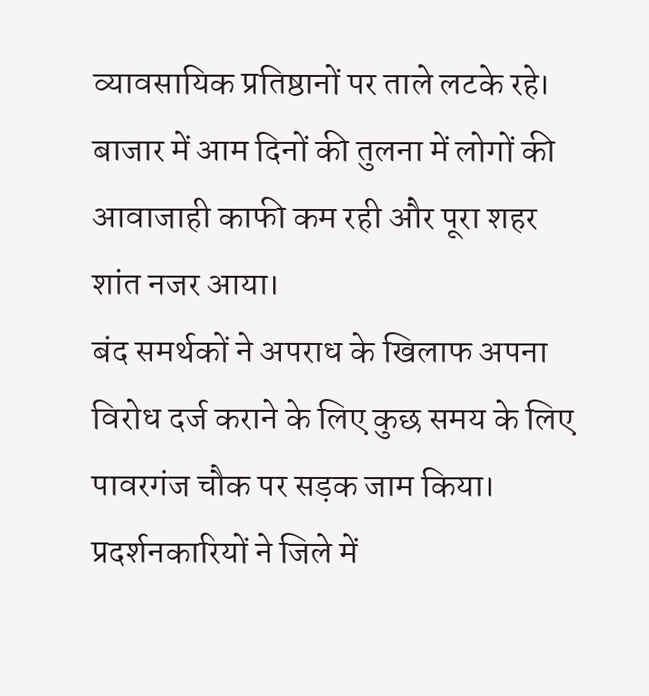व्यावसायिक प्रतिष्ठानों पर ताले लटके रहे। बाजार में आम दिनों की तुलना में लोगों की आवाजाही काफी कम रही और पूरा शहर शांत नजर आया।
बंद समर्थकों ने अपराध के खिलाफ अपना विरोध दर्ज कराने के लिए कुछ समय के लिए पावरगंज चौक पर सड़क जाम किया। प्रदर्शनकारियों ने जिले में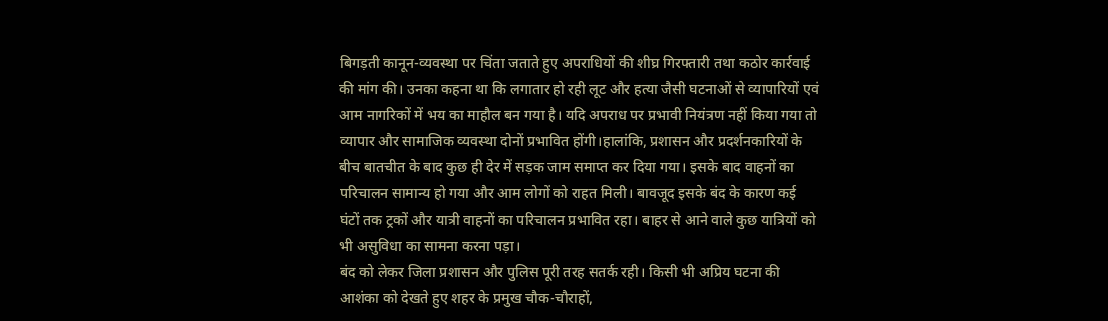बिगड़ती कानून-व्यवस्था पर चिंता जताते हुए अपराधियों की शीघ्र गिरफ्तारी तथा कठोर कार्रवाई की मांग की। उनका कहना था कि लगातार हो रही लूट और हत्या जैसी घटनाओं से व्यापारियों एवं आम नागरिकों में भय का माहौल बन गया है। यदि अपराध पर प्रभावी नियंत्रण नहीं किया गया तो व्यापार और सामाजिक व्यवस्था दोनों प्रभावित होंगी।हालांकि, प्रशासन और प्रदर्शनकारियों के बीच बातचीत के बाद कुछ ही देर में सड़क जाम समाप्त कर दिया गया। इसके बाद वाहनों का परिचालन सामान्य हो गया और आम लोगों को राहत मिली। बावजूद इसके बंद के कारण कई घंटों तक ट्रकों और यात्री वाहनों का परिचालन प्रभावित रहा। बाहर से आने वाले कुछ यात्रियों को भी असुविधा का सामना करना पड़ा।
बंद को लेकर जिला प्रशासन और पुलिस पूरी तरह सतर्क रही। किसी भी अप्रिय घटना की आशंका को देखते हुए शहर के प्रमुख चौक-चौराहों,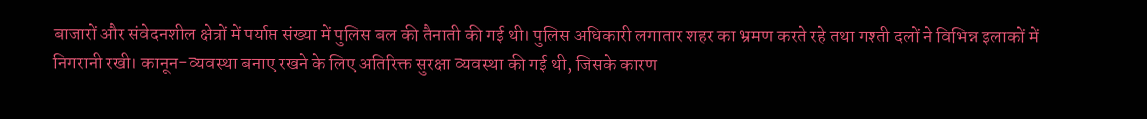बाजारों और संवेदनशील क्षेत्रों में पर्याप्त संख्या में पुलिस बल की तैनाती की गई थी। पुलिस अधिकारी लगातार शहर का भ्रमण करते रहे तथा गश्ती दलों ने विभिन्न इलाकों में निगरानी रखी। कानून-व्यवस्था बनाए रखने के लिए अतिरिक्त सुरक्षा व्यवस्था की गई थी, जिसके कारण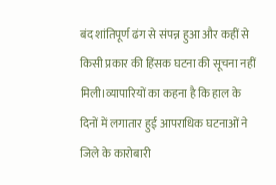बंद शांतिपूर्ण ढंग से संपन्न हुआ और कहीं से किसी प्रकार की हिंसक घटना की सूचना नहीं मिली।व्यापारियों का कहना है कि हाल के दिनों में लगातार हुई आपराधिक घटनाओं ने जिले के कारोबारी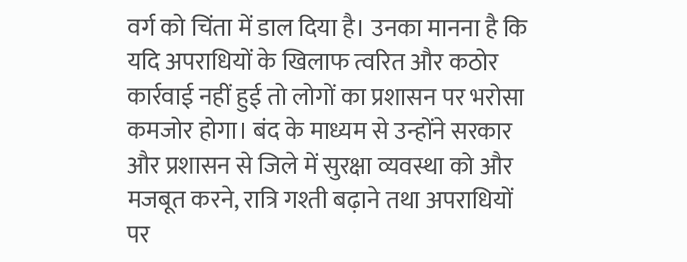वर्ग को चिंता में डाल दिया है। उनका मानना है कि यदि अपराधियों के खिलाफ त्वरित और कठोर कार्रवाई नहीं हुई तो लोगों का प्रशासन पर भरोसा कमजोर होगा। बंद के माध्यम से उन्होंने सरकार और प्रशासन से जिले में सुरक्षा व्यवस्था को और मजबूत करने, रात्रि गश्ती बढ़ाने तथा अपराधियों पर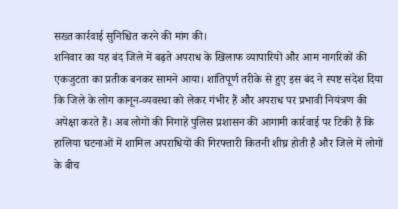सख्त कार्रवाई सुनिश्चित करने की मांग की।
शनिवार का यह बंद जिले में बढ़ते अपराध के खिलाफ व्यापारियों और आम नागरिकों की एकजुटता का प्रतीक बनकर सामने आया। शांतिपूर्ण तरीके से हुए इस बंद ने स्पष्ट संदेश दिया कि जिले के लोग कानून-व्यवस्था को लेकर गंभीर हैं और अपराध पर प्रभावी नियंत्रण की अपेक्षा करते हैं। अब लोगों की निगाहें पुलिस प्रशासन की आगामी कार्रवाई पर टिकी हैं कि हालिया घटनाओं में शामिल अपराधियों की गिरफ्तारी कितनी शीघ्र होती है और जिले में लोगों के बीच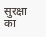सुरक्षा का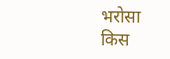भरोसा किस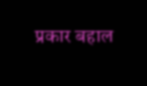प्रकार बहाल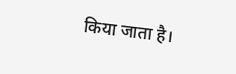किया जाता है।